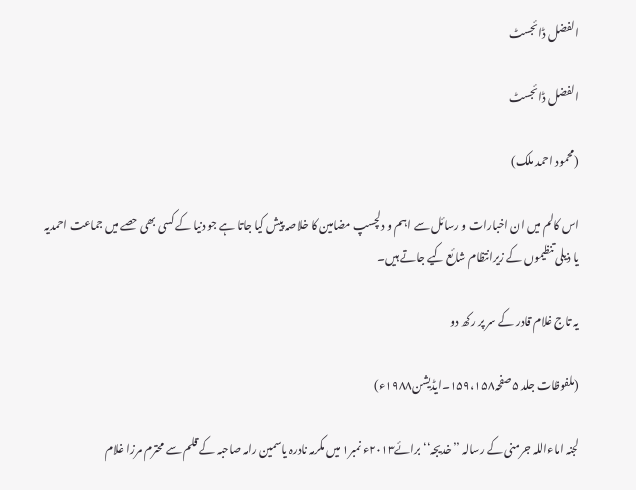الفضل ڈائجسٹ

الفضل ڈائجسٹ

(محمود احمد ملک)

اس کالم میں ان اخبارات و رسائل سے اہم و دلچسپ مضامین کا خلاصہ پیش کیا جاتا ہے جو دنیا کے کسی بھی حصے میں جماعت احمدیہ یا ذیلی تنظیموں کے زیرانتظام شائع کیے جاتے ہیں۔

یہ تاج غلام قادر کے سر پر رکھ دو

(ملفوظات جلد ۵صفحہ۱۵۹،۱۵۸۔ایڈیشن۱۹۸۸ء)

لجنہ اماءاللہ جرمنی کے رسالہ ’’خدیجہ‘‘برائے۲۰۱۳ء نمبر۱ میں مکرمہ نادرہ یاسمین رامہ صاحبہ کے قلم سے محترم مرزا غلام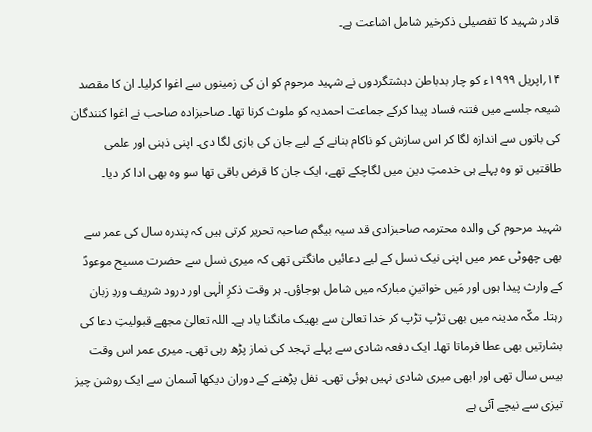قادر شہید کا تفصیلی ذکرخیر شامل اشاعت ہے۔

۱۴؍اپریل ۱۹۹۹ء کو چار بدباطن دہشتگردوں نے شہید مرحوم کو ان کی زمینوں سے اغوا کرلیا۔ ان کا مقصد شیعہ جلسے میں فتنہ فساد پیدا کرکے جماعت احمدیہ کو ملوث کرنا تھا۔ صاحبزادہ صاحب نے اغوا کنندگان کی باتوں سے اندازہ لگا کر اس سازش کو ناکام بنانے کے لیے جان کی بازی لگا دی۔ اپنی ذہنی اور علمی طاقتیں تو وہ پہلے ہی خدمتِ دین میں لگاچکے تھے، ایک جان کا قرض باقی تھا سو وہ بھی ادا کر دیا۔

شہید مرحوم کی والدہ محترمہ صاحبزادی قد سیہ بیگم صاحبہ تحریر کرتی ہیں کہ پندرہ سال کی عمر سے بھی چھوٹی عمر میں اپنی نیک نسل کے لیے دعائیں مانگتی تھی کہ میری نسل سے حضرت مسیح موعودؑ کے وارث پیدا ہوں اور مَیں خواتینِ مبارکہ میں شامل ہوجاؤں۔ ہر وقت ذکرِ الٰہی اور درود شریف وردِ زبان رہتا۔ مکّہ مدینہ میں بھی تڑپ تڑپ کر خدا تعالیٰ سے بھیک مانگنا یاد ہے۔ اللہ تعالیٰ مجھے قبولیتِ دعا کی بشارتیں بھی عطا فرماتا تھا۔ ایک دفعہ شادی سے پہلے تہجد کی نماز پڑھ رہی تھی۔ میری عمر اس وقت بیس سال تھی اور ابھی میری شادی نہیں ہوئی تھی۔ نفل پڑھنے کے دوران دیکھا آسمان سے ایک روشن چیز تیزی سے نیچے آئی ہے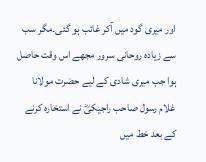اور میری گود میں آکر غائب ہو گئی۔مگر سب سے زیادہ روحانی سرور مجھے اس وقت حاصل ہوا جب میری شادی کے لیے حضرت مولانا غلام رسول صاحب راجیکیؓ نے استخارہ کرنے کے بعد خط میں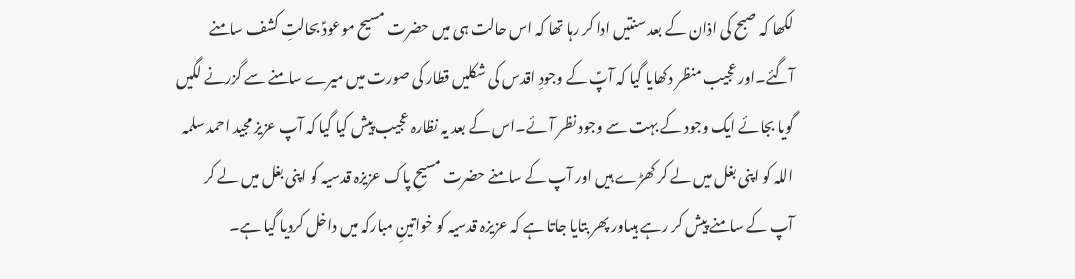لکھا کہ صبح کی اذان کے بعد سنتیں ادا کر رہا تھا کہ اس حالت ہی میں حضرت مسیح موعودؑ بحالتِ کشف سامنے آگئے۔اور عجیب منظر دکھایا گیا کہ آپؑ کے وجودِ اقدس کی شکلیں قطار کی صورت میں میرے سامنے سے گزرنے لگیں گویا بجائے ایک وجود کے بہت سے وجود نظر آئے۔اس کے بعد یہ نظارہ عجیب پیش کیا گیا کہ آپ عزیز مجید احمد سلمہ اللہ کو اپنی بغل میں لے کر کھڑے ہیں اور آپ کے سامنے حضرت مسیحِ پاک عزیزہ قدسیہ کو اپنی بغل میں لے کر آپ کے سامنے پیش کر رہے ہیںاور پھر بتایا جاتا ہے کہ عزیزہ قدسیہ کو خواتینِ مبارکہ میں داخل کردیا گیا ہے۔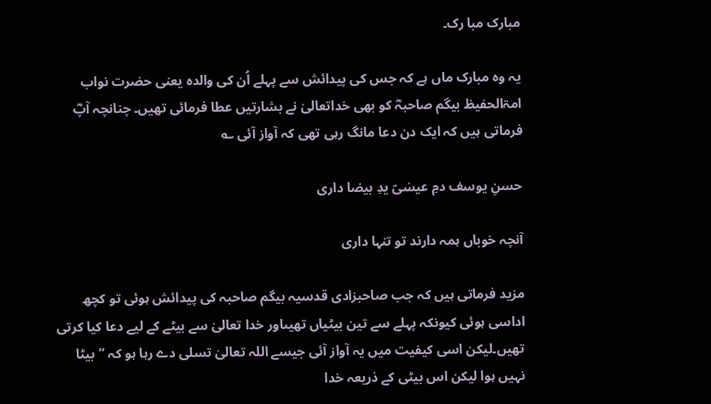مبارک مبا رک۔

یہ وہ مبارک ماں ہے کہ جس کی پیدائش سے پہلے اُن کی والدہ یعنی حضرت نواب امۃالحفیظ بیگم صاحبہؓ کو بھی خداتعالیٰ نے بشارتیں عطا فرمائی تھیں۔ چنانچہ آپؓ فرماتی ہیں کہ ایک دن دعا مانگ رہی تھی کہ آواز آئی ؎

حسنِ یوسف دمِ عیسٰیؑ یدِ بیضا داری

آنچہ خوباں ہمہ دارند تو تنہا داری

مزید فرماتی ہیں کہ جب صاحبزادی قدسیہ بیگم صاحبہ کی پیدائش ہوئی تو کچھ اداسی ہوئی کیونکہ پہلے سے تین بیٹیاں تھیںاور خدا تعالیٰ سے بیٹے کے لیے دعا کیا کرتی تھیں۔لیکن اسی کیفیت میں یہ آواز آئی جیسے اللہ تعالیٰ تسلی دے رہا ہو کہ ’’بیٹا نہیں ہوا لیکن اس بیٹی کے ذریعہ خدا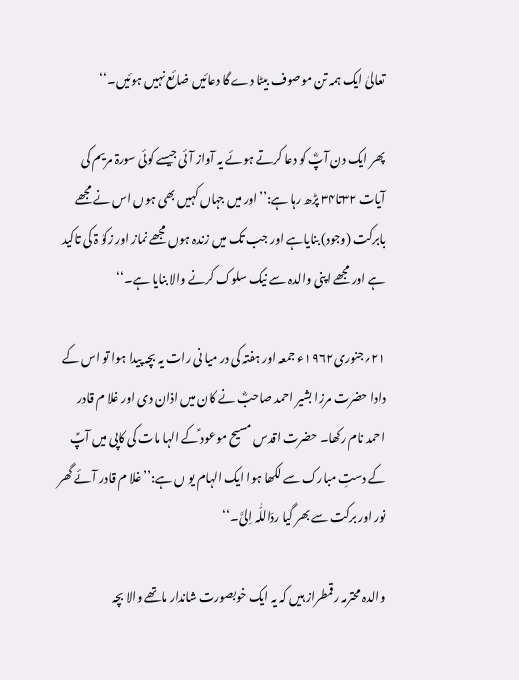تعالیٰ ایک ہمہ تن موصوف بیٹا دے گا دعائیں ضائع نہیں ہوئیں۔‘‘

پھر ایک دن آپؓ کو دعا کرتے ہوئے یہ آواز آئی جیسے کوئی سورۃ مریم کی آیات ۳۲تا۳۴ پڑھ رہا ہے:’’اور میں جہاں کہیں بھی ہوں اس نے مجھے بابرکت (وجود) بنایاہے اور جب تک میں زندہ ہوں مجھے نماز اور زکوٰ ۃ کی تاکید ہے اور مجھے اپنی والدہ سے نیک سلوک کرنے والا بنایا ہے۔‘‘

۲۱؍جنوری۱۹۶۲ء جمعہ اور ہفتہ کی در میا نی رات یہ بچہ پیدا ہوا تو اس کے دادا حضرت مرزا بشیر احمد صاحبؓ نے کان میں اذان دی اور غلا م قادر احمد نام رکھا۔ حضرت اقدس مسیح موعود ؑکے الہا مات کی کاپی میں آپؑ کے دستِ مبارک سے لکھا ہوا ایک الہام یو ں ہے:’’غلا م قادر آئے گھر نور اور برکت سے بھر گیا ردّاللّٰہ اِلیَّ۔‘‘

والدہ محترمہ رقمطراز ہیں کہ یہ ایک خوبصورت شاندار ماتھے والا بچہ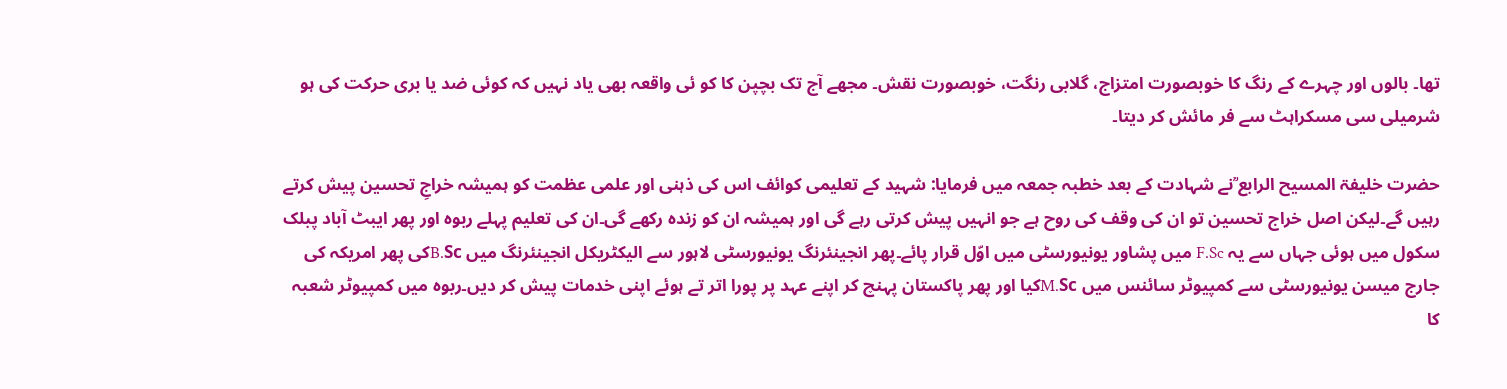تھا۔ بالوں اور چہرے کے رنگ کا خوبصورت امتزاج، گلابی رنگت، خوبصورت نقش۔ مجھے آج تک بچپن کا کو ئی واقعہ بھی یاد نہیں کہ کوئی ضد یا بری حرکت کی ہو شرمیلی سی مسکراہٹ سے فر مائش کر دیتا۔

حضرت خلیفۃ المسیح الرابع ؒنے شہادت کے بعد خطبہ جمعہ میں فرمایا: شہید کے تعلیمی کوائف اس کی ذہنی اور علمی عظمت کو ہمیشہ خراجِ تحسین پیش کرتے رہیں گے۔لیکن اصل خراج تحسین تو ان کی وقف کی روح ہے جو انہیں پیش کرتی رہے گی اور ہمیشہ ان کو زندہ رکھے گی۔ان کی تعلیم پہلے ربوہ اور پھر ایبٹ آباد پبلک سکول میں ہوئی جہاں سے یہ F.Sc میں پشاور یونیورسٹی میں اوّل قرار پائے۔پھر انجینئرنگ یونیورسٹی لاہور سے الیکٹریکل انجینئرنگ میں B.Scکی پھر امریکہ کی جارج میسن یونیورسٹی سے کمپیوٹر سائنس میں M.Scکیا اور پھر پاکستان پہنچ کر اپنے عہد پر پورا اتر تے ہوئے اپنی خدمات پیش کر دیں۔ربوہ میں کمپیوٹر شعبہ کا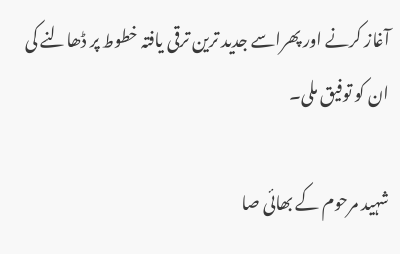آغاز کرنے اور پھراسے جدید ترین ترقی یافتہ خطوط پر ڈھالنے کی ان کو توفیق ملی۔

شہید مرحوم کے بھائی صا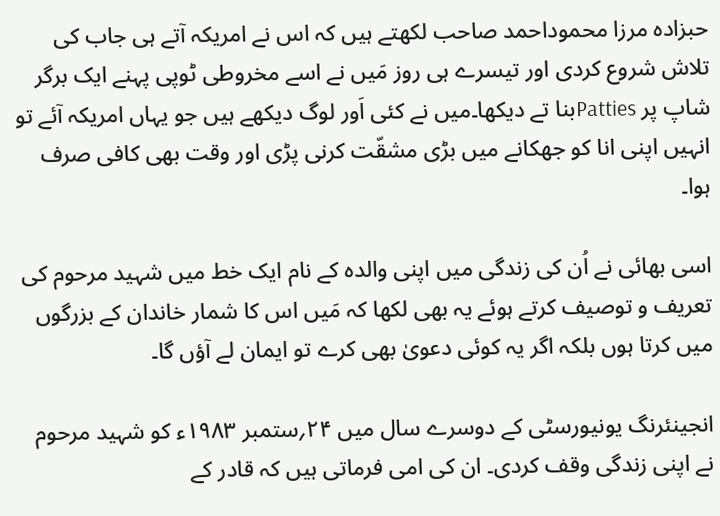حبزادہ مرزا محموداحمد صاحب لکھتے ہیں کہ اس نے امریکہ آتے ہی جاب کی تلاش شروع کردی اور تیسرے ہی روز مَیں نے اسے مخروطی ٹوپی پہنے ایک برگر شاپ پر Pattiesبنا تے دیکھا۔میں نے کئی اَور لوگ دیکھے ہیں جو یہاں امریکہ آئے تو انہیں اپنی انا کو جھکانے میں بڑی مشقّت کرنی پڑی اور وقت بھی کافی صرف ہوا۔

اسی بھائی نے اُن کی زندگی میں اپنی والدہ کے نام ایک خط میں شہید مرحوم کی تعریف و توصیف کرتے ہوئے یہ بھی لکھا کہ مَیں اس کا شمار خاندان کے بزرگوں میں کرتا ہوں بلکہ اگر یہ کوئی دعویٰ بھی کرے تو ایمان لے آؤں گا۔

انجینئرنگ یونیورسٹی کے دوسرے سال میں ۲۴؍ستمبر ۱۹۸۳ء کو شہید مرحوم نے اپنی زندگی وقف کردی۔ ان کی امی فرماتی ہیں کہ قادر کے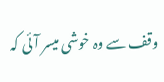وقف سے وہ خوشی میسر آئی کہ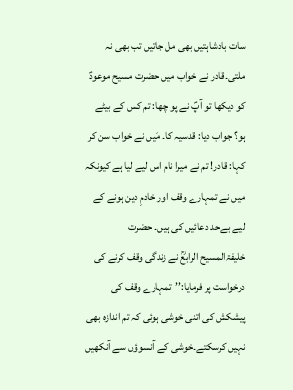سات بادشاہتیں بھی مل جاتیں تب بھی نہ ملتی۔قادر نے خواب میں حضرت مسیح موعودؑ کو دیکھا تو آپؑ نے پو چھا: تم کس کے بیٹے ہو؟ جواب دیا: قدسیہ کا۔ مَیں نے خواب سن کر کہا: قادر! تم نے میرا نام اس لیے لیا ہے کیونکہ میں نے تمہارے وقف اور خادمِ دین ہونے کے لیے بےحد دعائیں کی ہیں۔ حضرت خلیفۃالمسیح الرابعؒ نے زندگی وقف کرنے کی درخواست پر فرمایا:’’تمہارے وقف کی پیشکش کی اتنی خوشی ہوئی کہ تم اندازہ بھی نہیں کرسکتے۔خوشی کے آنسوؤں سے آنکھیں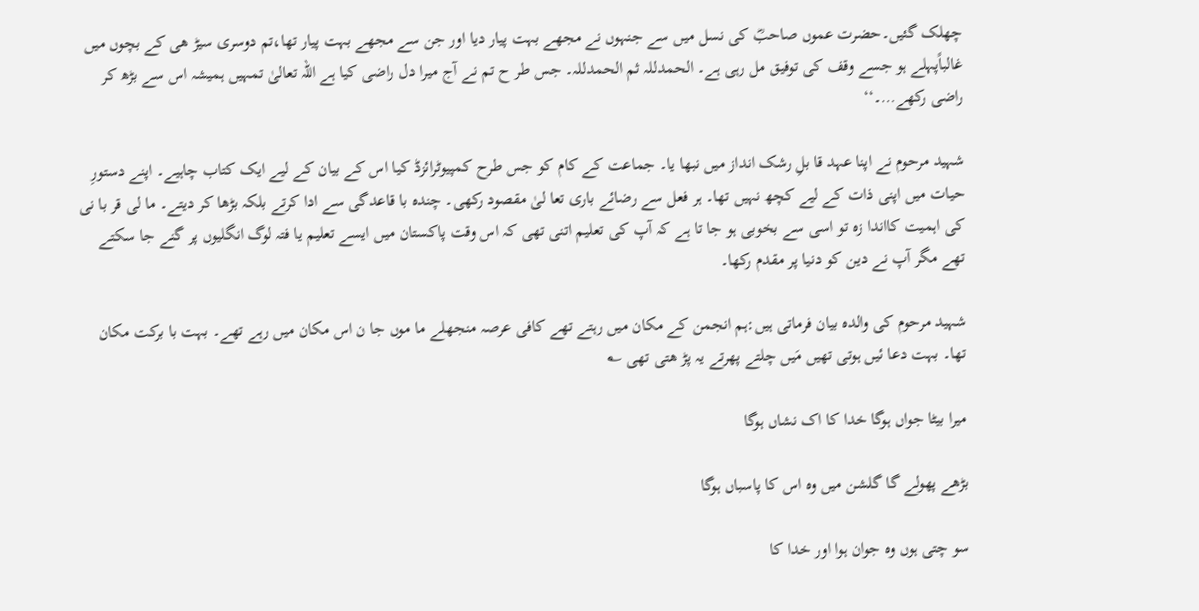چھلک گئیں۔حضرت عموں صاحبؓ کی نسل میں سے جنہوں نے مجھے بہت پیار دیا اور جن سے مجھے بہت پیار تھا،تم دوسری سیڑ ھی کے بچوں میں غالباًپہلے ہو جسے وقف کی توفیق مل رہی ہے۔ الحمدللہ ثم الحمدللہ۔ جس طر ح تم نے آج میرا دل راضی کیا ہے اللہ تعالیٰ تمہیں ہمیشہ اس سے بڑھ کر راضی رکھے…۔‘‘

شہید مرحوم نے اپنا عہد قا بلِ رشک انداز میں نبھا یا۔ جماعت کے کام کو جس طرح کمپیوٹرائزڈ کیا اس کے بیان کے لیے ایک کتاب چاہیے۔ اپنے دستورِ حیات میں اپنی ذات کے لیے کچھ نہیں تھا۔ ہر فعل سے رضائے باری تعا لیٰ مقصود رکھی۔ چندہ با قاعدگی سے ادا کرتے بلکہ بڑھا کر دیتے۔ ما لی قر با نی کی اہمیت کااندا زہ تو اسی سے بخوبی ہو جا تا ہے کہ آپ کی تعلیم اتنی تھی کہ اس وقت پاکستان میں ایسے تعلیم یا فتہ لوگ انگلیوں پر گنے جا سکتے تھے مگر آپ نے دین کو دنیا پر مقدم رکھا۔

شہید مرحوم کی والدہ بیان فرماتی ہیں:ہم انجمن کے مکان میں رہتے تھے کافی عرصہ منجھلے ما موں جا ن اس مکان میں رہے تھے۔ بہت با برکت مکان تھا۔ بہت دعا ئیں ہوتی تھیں مَیں چلتے پھرتے یہ پڑ ھتی تھی ؎

میرا بیٹا جواں ہوگا خدا کا اک نشاں ہوگا

بڑھے پھولے گا گلشن میں وہ اس کا پاسباں ہوگا

سو چتی ہوں وہ جوان ہوا اور خدا کا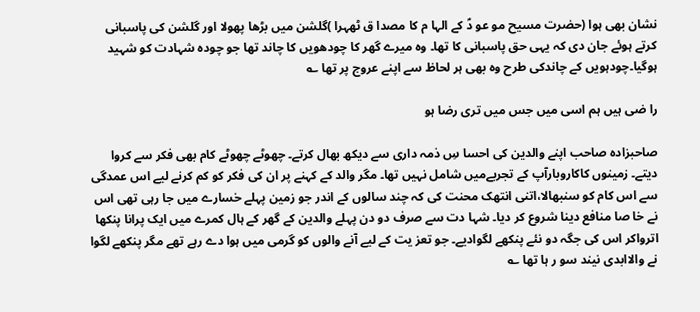نشان بھی ہوا (حضرت مسیح مو عو دؑ کے الہا م کا مصدا ق ٹھہرا )گلشن میں بڑھا پھولا اور گلشن کی پاسبانی کرتے ہوئے جان دی کہ یہی حق پاسبانی کا تھا۔ وہ میرے گھر کا چودھویں کا چاند تھا جو چودہ شہادت کو شہید ہوگیا۔چودہویں کے چاندکی طرح وہ بھی ہر لحاظ سے اپنے عروج پر تھا ؎

را ضی ہیں ہم اسی میں جس میں تری رضا ہو

صاحبزادہ صاحب اپنے والدین کی احسا سِ ذمہ داری سے دیکھ بھال کرتے۔ چھوٹے چھوٹے کام بھی فکر سے کروا دیتے۔ زمینوں کاکاروبارآپ کے تجربےمیں شامل نہیں تھا۔ مگر والد کے کہنے پر ان کی فکر کو کم کرنے لیے اس عمدگی سے اس کام کو سنبھالا،اتنی انتھک محنت کی کہ چند سالوں کے اندر جو زمین پہلے خسارے میں جا رہی تھی اس نے خا صا منافع دینا شروع کر دیا۔ شہا دت سے صرف دو دن پہلے والدین کے گھر کے ہال کمرے میں ایک پرانا پنکھا اترواکر اس کی جگہ دو نئے پنکھے لگوادیے۔ جو تعز یت کے لیے آنے والوں کو گرمی میں ہوا دے رہے تھے مگر پنکھے لگوا نے والاابدی نیند سو ر ہا تھا ؎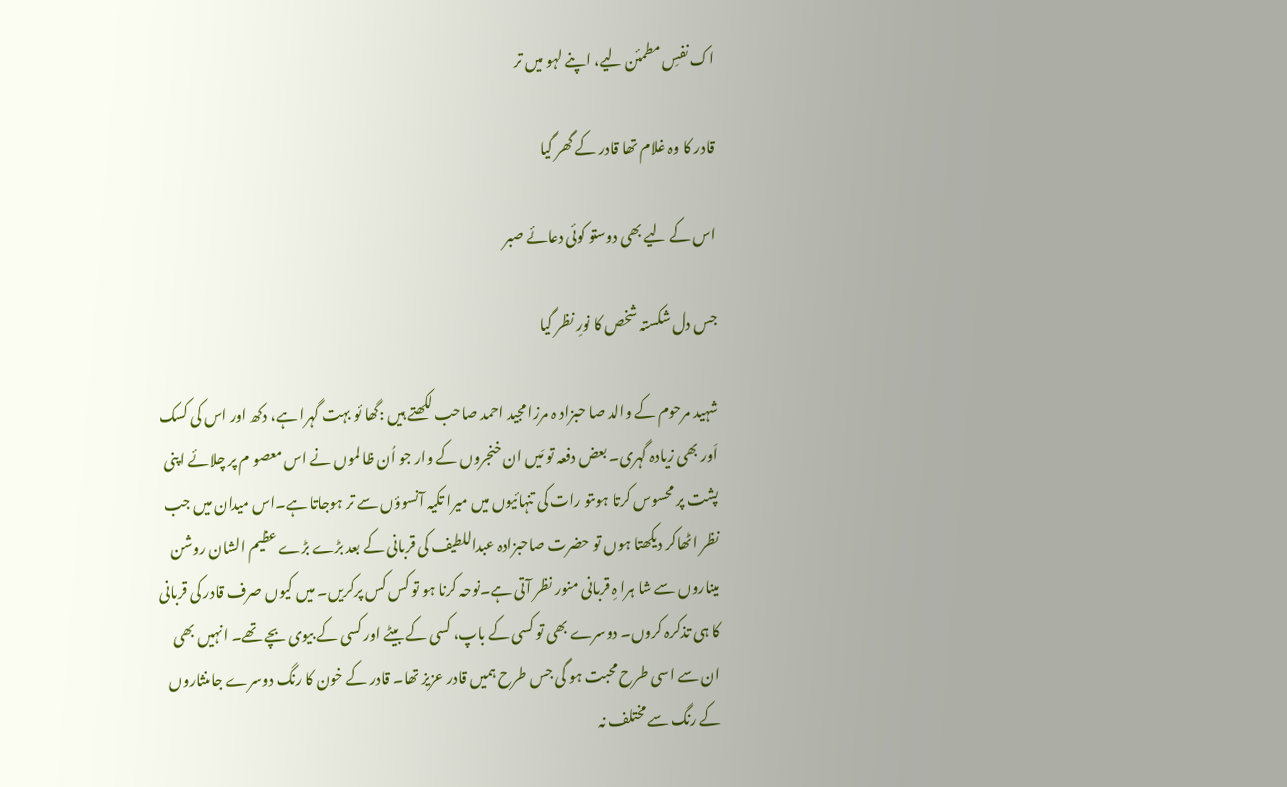اک نفسِ مطمئن لیے، اپنے لہو میں تر

قادر کا وہ غلام تھا قادر کے گھر گیا

اس کے لیے بھی دوستو کوئی دعائے صبر

جس دل شکستہ شخص کا نورِ نظر گیا

شہید مرحوم کے والد صا حبزاد ہ مرزا مجید احمد صاحب لکھتے ہیں :گھا ئو بہت گہرا ہے، دکھ اور اس کی کسک اَور بھی زیادہ گہری۔ بعض دفعہ تو مَیں ان خنجروں کے وار جو اُن ظا لموں نے اس معصو م پر چلائے اپنی پشت پر محسوس کرتا ہوںتو رات کی تنہائیوں میں میرا تکیہ آنسوؤں سے تر ہوجاتا ہے۔اس میدان میں جب نظر اٹھاکر دیکھتا ہوں تو حضرت صاحبزادہ عبداللطیف کی قربانی کے بعد بڑے بڑے عظیم الشان روشن میناروں سے شا ہرا ہِ قربانی منور نظر آتی ہے۔نوحہ کرنا ہو تو کس کس پرکریں۔ میں کیوں صرف قادر کی قربانی کا ہی تذکرہ کروں۔ دوسرے بھی تو کسی کے باپ، کسی کے بیٹے اور کسی کے بیوی بچے تھے۔ انہیں بھی ان سے اسی طرح محبت ہو گی جس طرح ہمیں قادر عزیز تھا۔ قادر کے خون کا رنگ دوسرے جاںنثاروں کے رنگ سے مختلف نہ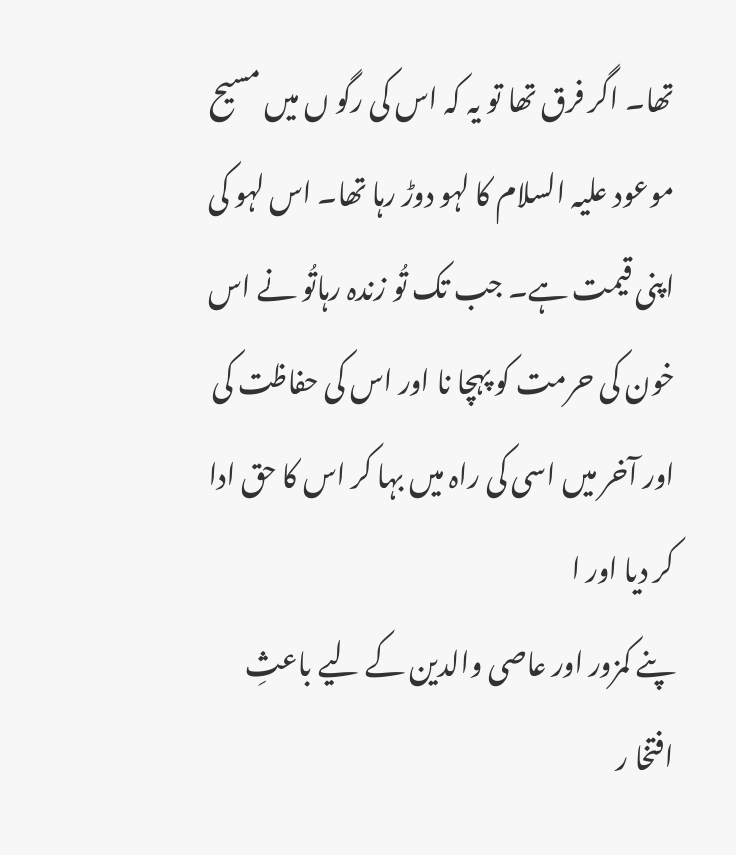تھا۔ اگر فرق تھا تو یہ کہ اس کی رگو ں میں مسیح موعود علیہ السلام کا لہو دوڑ رہا تھا۔ اس لہو کی اپنی قیمت ہے۔ جب تک تُو زندہ رہاتُو نے اس خون کی حرمت کو پہچا نا اور اس کی حفاظت کی اور آخر میں اسی کی راہ میں بہا کر اس کا حق ادا کر دیا اور ا
پنے کمزور اور عاصی والدین کے لیے باعثِ افتخا ر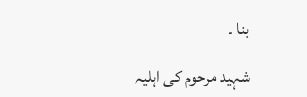بنا ۔

شہید مرحوم کی اہلیہ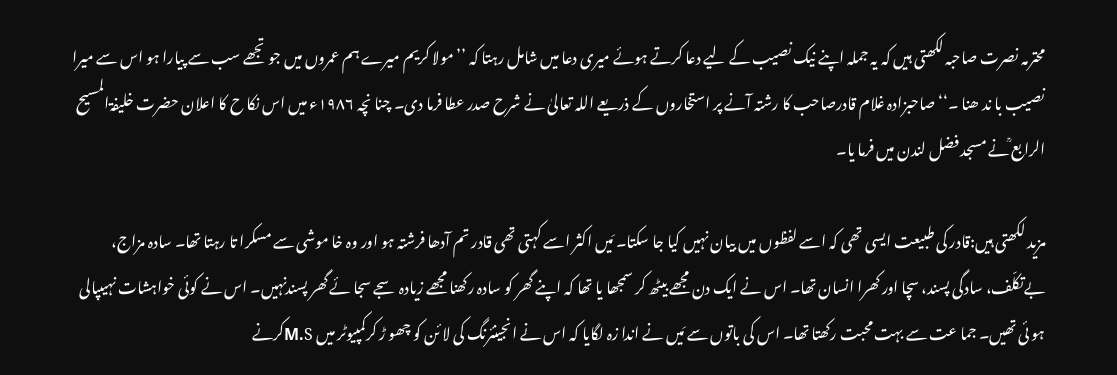محترمہ نصرت صاحبہ لکھتی ہیں کہ یہ جملہ اپنے نیک نصیب کے لیے دعا کرتے ہوئے میری دعا میں شامل رہتا کہ ’’مولا کریم میرے ہم عمروں میں جو تجھے سب سے پیارا ہو اس سے میرا نصیب با ند ھنا ۔‘‘ صاحبزادہ غلام قادرصاحب کا رشتہ آنے پر استخاروں کے ذریعے اللہ تعالیٰ نے شرح صدر عطا فرما دی۔ چنا نچہ ۱۹۸۶ء میں اس نکا ح کا اعلان حضرت خلیفۃالمسیح الرابع ؒنے مسجد فضل لندن میں فرما یا۔

مزید لکھتی ہیں:قادر کی طبیعت ایسی تھی کہ اسے لفظوں میں بیان نہیں کیا جا سکتا۔ مَیں اکثر اسے کہتی تھی قادر تم آدھا فرشتہ ہو اور وہ خا موشی سے مسکرا تا رہتا تھا۔ سادہ مزاج، بےتکلّف، سادگی پسند، سچا اور کھرا انسان تھا۔ اس نے ایک دن مجھے بیٹھ کر سمجھا یا تھا کہ اپنے گھر کو سادہ رکھنا مجھے زیادہ سجے سجا ئے گھر پسندنہیں۔ اس نے کوئی خواہشات نہیںپالی ہو ئی تھیں۔ جما عت سے بہت محبت رکھتا تھا۔ اس کی باتوں سے مَیں نے اندا زہ لگایا کہ اس نے انجینئرنگ کی لا ئن کو چھو ڑ کرکمپیوٹر میں M.Sکرنے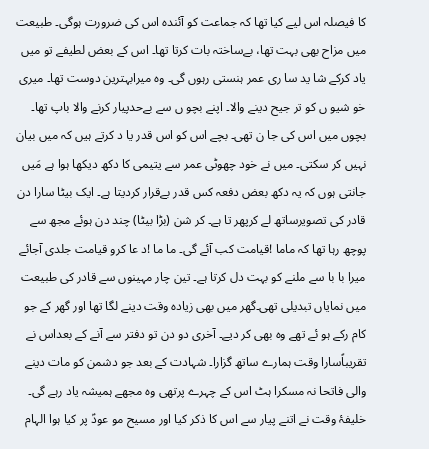کا فیصلہ اس لیے کیا تھا کہ جماعت کو آئندہ اس کی ضرورت ہوگی۔ طبیعت میں مزاح بھی بہت تھا، بےساختہ بات کرتا تھا۔ اس کے بعض لطیفے تو میں یاد کرکے شا ید سا ری عمر ہنستی رہوں گی۔ وہ میرابہترین دوست تھا۔ میری خو شیو ں کو تر جیح دینے والا۔ اپنے بچو ں سے بےحدپیار کرنے والا باپ تھا۔ بچوں میں اس کی جا ن تھی۔ بچے اس کو اس قدر یا د کرتے ہیں کہ میں بیان نہیں کر سکتی۔ میں نے خود چھوٹی عمر سے یتیمی کا دکھ دیکھا ہوا ہے مَیں جانتی ہوں کہ یہ دکھ بعض دفعہ کس قدر بےقرار کردیتا ہے۔ ایک بیٹا سارا دن قادر کی تصویرساتھ لے کرپھر تا ہے۔ کر شن (بڑا بیٹا) چند دن ہوئے مجھ سے پوچھ رہا تھا کہ ماما !قیامت کب آئے گی۔ ما ما !د عا کرو قیامت جلدی آجائے میرا با با سے ملنے کو بہت دل کرتا ہے۔ تین چار مہینوں سے قادر کی طبیعت میں نمایاں تبدیلی تھی۔گھر میں بھی زیادہ وقت دینے لگا تھا اور گھر کے جو کام رکے ہو ئے تھے وہ بھی کر دیے۔ آخری دو دن تو دفتر سے آنے کے بعداس نے تقریباًسارا وقت ہمارے ساتھ گزارا۔ شہادت کے بعد جو دشمن کو مات دینے والی فاتحا نہ مسکرا ہٹ اس کے چہرے پرتھی وہ مجھے ہمیشہ یاد رہے گی۔ خلیفۂ وقت نے اتنے پیار سے اس کا ذکر کیا اور مسیح مو عودؑ پر کیا ہوا الہام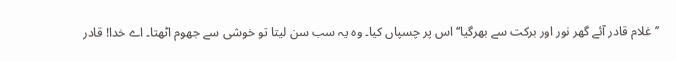’’غلام قادر آئے گھر نور اور برکت سے بھرگیا‘‘ اس پر چسپاں کیا۔ وہ یہ سب سن لیتا تو خوشی سے جھوم اٹھتا۔ اے خدا! قادر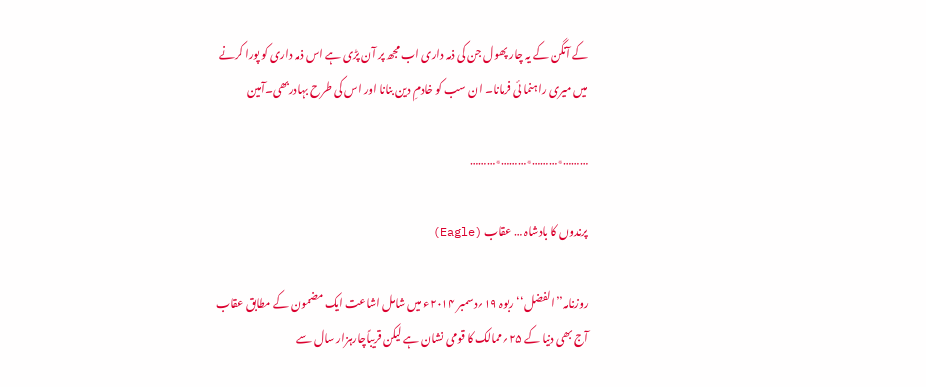کے آنگن کے یہ چار پھول جن کی ذمہ داری اب مجھ پر آن پڑی ہے اس ذمہ داری کو پورا کرنے میں میری راہنما ئی فرمانا۔ ان سب کو خادمِ دین بنانا اور اس کی طرح بہادربھی۔آمین

………٭………٭………٭………

پرندوں کا بادشاہ … عقاب (Eagle)

روزنامہ’’الفضل‘‘ربوہ ۱۹؍دسمبر ۲۰۱۴ء میں شامل اشاعت ایک مضمون کے مطابق عقاب آج بھی دنیا کے ۲۵؍ممالک کا قومی نشان ہے لیکن قریباًچارہزار سال سے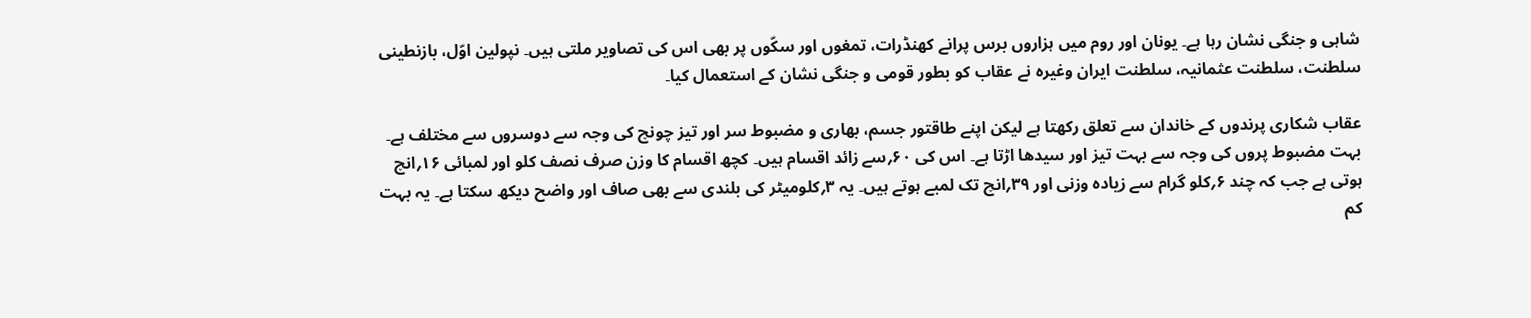شاہی و جنگی نشان رہا ہے۔ یونان اور روم میں ہزاروں برس پرانے کھنڈرات، تمغوں اور سکّوں پر بھی اس کی تصاویر ملتی ہیں۔ نپولین اوّل، بازنطینی سلطنت، سلطنت عثمانیہ، سلطنت ایران وغیرہ نے عقاب کو بطور قومی و جنگی نشان کے استعمال کیا۔

عقاب شکاری پرندوں کے خاندان سے تعلق رکھتا ہے لیکن اپنے طاقتور جسم، بھاری و مضبوط سر اور تیز چونچ کی وجہ سے دوسروں سے مختلف ہے۔ بہت مضبوط پروں کی وجہ سے بہت تیز اور سیدھا اڑتا ہے۔ اس کی ۶۰؍سے زائد اقسام ہیں۔ کچھ اقسام کا وزن صرف نصف کلو اور لمبائی ۱۶؍انچ ہوتی ہے جب کہ چند ۶؍کلو گرام سے زیادہ وزنی اور ۳۹؍انچ تک لمبے ہوتے ہیں۔ یہ ۳؍کلومیٹر کی بلندی سے بھی صاف اور واضح دیکھ سکتا ہے۔ یہ بہت کم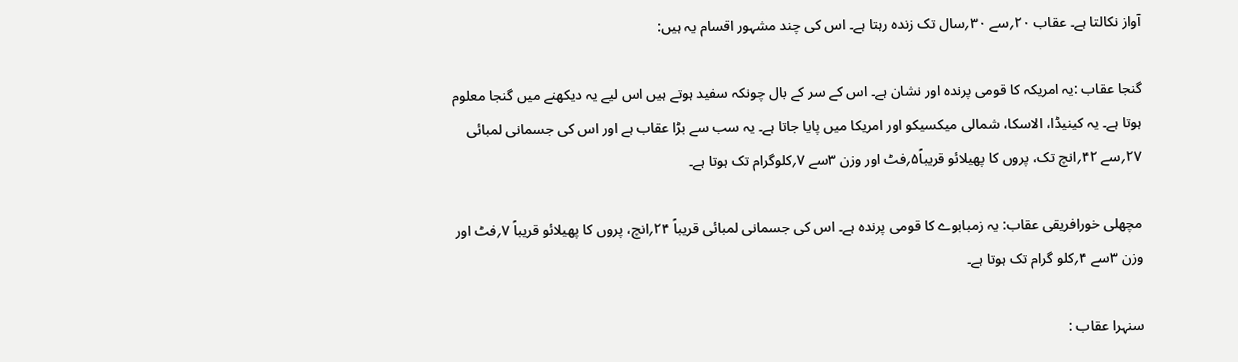آواز نکالتا ہے۔ عقاب ۲۰؍سے ۳۰؍سال تک زندہ رہتا ہے۔ اس کی چند مشہور اقسام یہ ہیں:

گنجا عقاب :یہ امریکہ کا قومی پرندہ اور نشان ہے۔ اس کے سر کے بال چونکہ سفید ہوتے ہیں اس لیے یہ دیکھنے میں گنجا معلوم ہوتا ہے۔ یہ کینیڈا، الاسکا، شمالی میکسیکو اور امریکا میں پایا جاتا ہے۔ یہ سب سے بڑا عقاب ہے اور اس کی جسمانی لمبائی ۲۷؍سے ۴۲؍انچ تک، پروں کا پھیلائو قریباً۵؍فٹ اور وزن ۳سے ۷؍کلوگرام تک ہوتا ہے۔

مچھلی خورافریقی عقاب: یہ زمبابوے کا قومی پرندہ ہے۔ اس کی جسمانی لمبائی قریباً ۲۴؍انچ، پروں کا پھیلائو قریباً ۷؍فٹ اور وزن ۳سے ۴؍کلو گرام تک ہوتا ہے۔

سنہرا عقاب :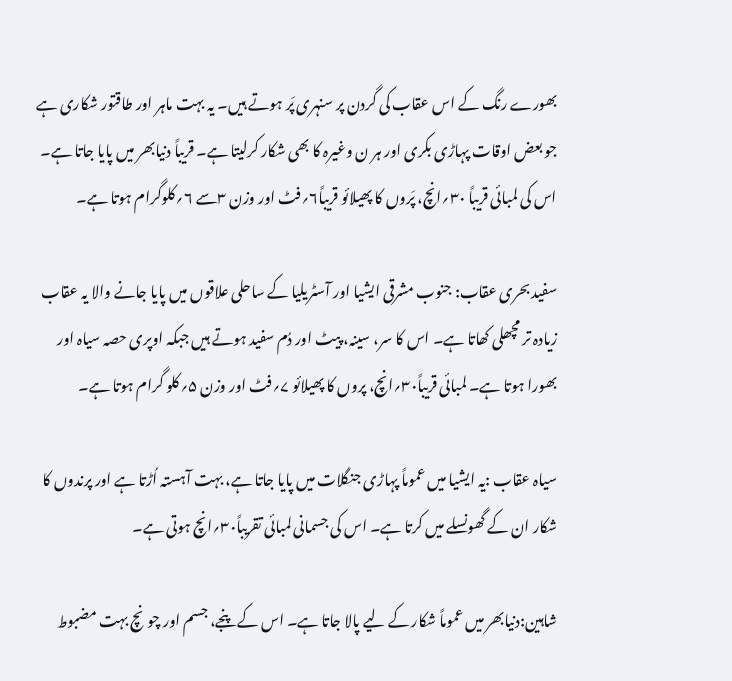بھورے رنگ کے اس عقاب کی گردن پر سنہری پَر ہوتے ہیں۔ یہ بہت ماہر اور طاقتور شکاری ہے جو بعض اوقات پہاڑی بکری اور ہر ن وغیرہ کا بھی شکار کرلیتا ہے۔ قریباً دنیابھر میں پایا جاتا ہے۔ اس کی لمبائی قریباً ۳۰؍انچ، پَروں کا پھیلائو قریباً۶؍فٹ اور وزن ۳سے ۶؍کلوگرام ہوتا ہے۔

سفید بحری عقاب: جنوب مشرقی ایشیا اور آسٹریلیا کے ساحلی علاقوں میں پایا جانے والا یہ عقاب زیادہ تر مچھلی کھاتا ہے۔ اس کا سر، سینہ، پیٹ اور دُم سفید ہوتے ہیں جبکہ اوپری حصہ سیاہ اور بھورا ہوتا ہے۔ لمبائی قریباً۳۰؍انچ، پروں کا پھیلائو ۷؍فٹ اور وزن ۵؍کلو گرام ہوتا ہے۔

سیاہ عقاب :یہ ایشیا میں عموماً پہاڑی جنگلات میں پایا جاتا ہے، بہت آہستہ اُڑتا ہے اور پرندوں کا شکار ان کے گھونسلے میں کرتا ہے۔ اس کی جسمانی لمبائی تقریباً۳۰؍انچ ہوتی ہے۔

شاہین:دنیابھر میں عموماً شکار کے لیے پالا جاتا ہے۔ اس کے پنجے، جسم اور چونچ بہت مضبوط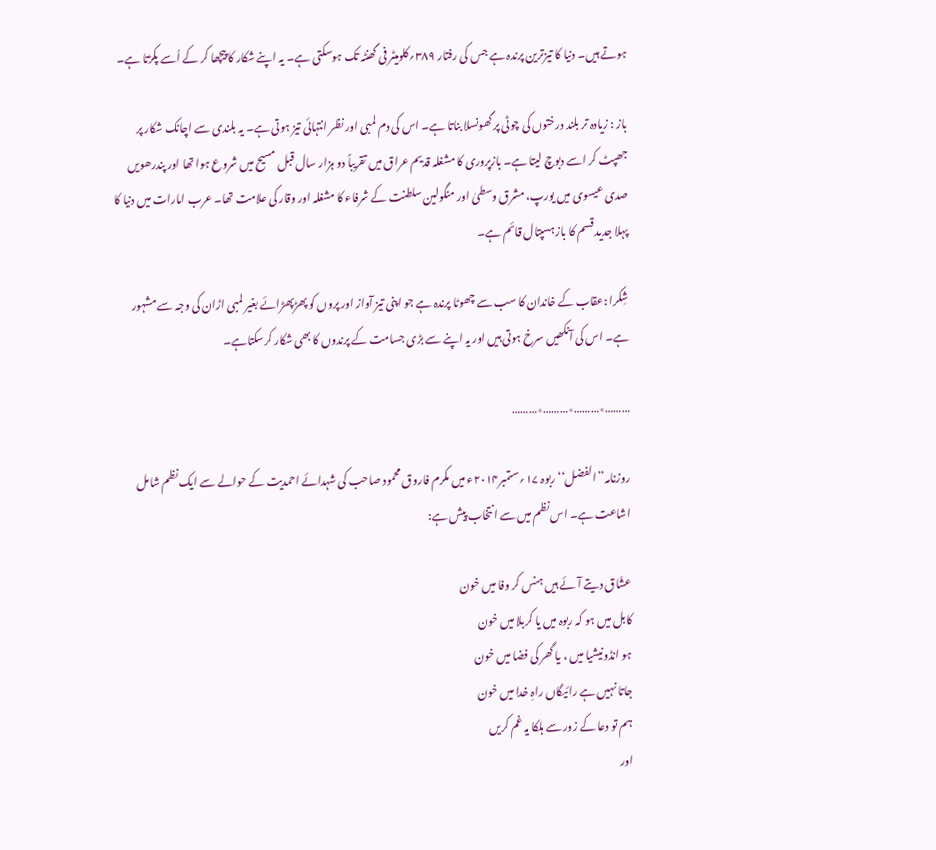ہوتے ہیں۔ دنیا کا تیزترین پرندہ ہے جس کی رفتار ۳۸۹؍کلومیٹر فی گھنٹہ تک ہوسکتی ہے۔ یہ اپنے شکار کا پیچھا کر کے اُسے پکڑتا ہے۔

باز : زیادہ تر بلند درختوں کی چوٹی پر گھونسلا بناتا ہے۔ اس کی دم لمبی اور نظر انتہائی تیز ہوتی ہے۔ یہ بلندی سے اچانک شکار پر جھپٹ کر اسے دبوچ لیتا ہے۔ بازپروری کا مشغلہ قدیم عراق میں تقریباً دو ہزار سال قبل مسیح میں شروع ہوا تھا اور پندرھویں صدی عیسوی میں یورپ، مشرق وسطیٰ اور منگولین سلطنت کے شرفاء کا مشغلہ اور وقار کی علامت تھا۔ عرب امارات میں دنیا کا پہلا جدید قسم کا باز ہسپتال قائم ہے۔

شِکرا :عقاب کے خاندان کا سب سے چھوٹا پرندہ ہے جو اپنی تیز آواز اور پروں کو پھڑپھڑائے بغیر لمبی اڑان کی وجہ سے مشہور ہے۔ اس کی آنکھیں سرخ ہوتی ہیں اور یہ اپنے سے بڑی جسامت کے پرندوں کا بھی شکار کرسکتاہے۔

………٭………٭………٭………

روزنامہ’’الفضل‘‘ربوہ ۱۷؍ستمبر۲۰۱۴ء میں مکرم فاروق محمود صاحب کی شہدائے احمدیت کے حوالے سے ایک نظم شامل اشاعت ہے۔ اس نظم میں سے انتخاب پیش ہے:

عشّاق دیتے آئے ہیں ہنس کر وفا میں خون
کابل میں ہو کہ ربوہ میں یا کربلا میں خون
ہو انڈونیشیا میں ، یا گھر کی فضا میں خون
جاتا نہیں ہے رائیگاں راہِ خدا میں خون
ہم تو دعا کے زور سے ہلکا یہ غم کریں
اور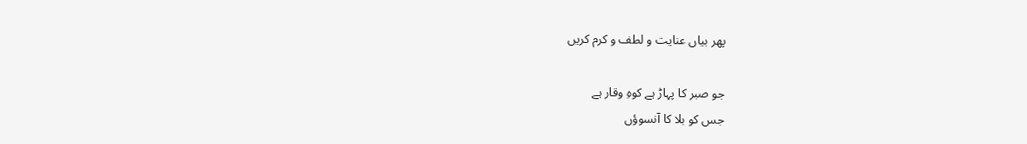پھر بیاں عنایت و لطف و کرم کریں

جو صبر کا پہاڑ ہے کوہِ وقار ہے
جس کو بلا کا آنسوؤں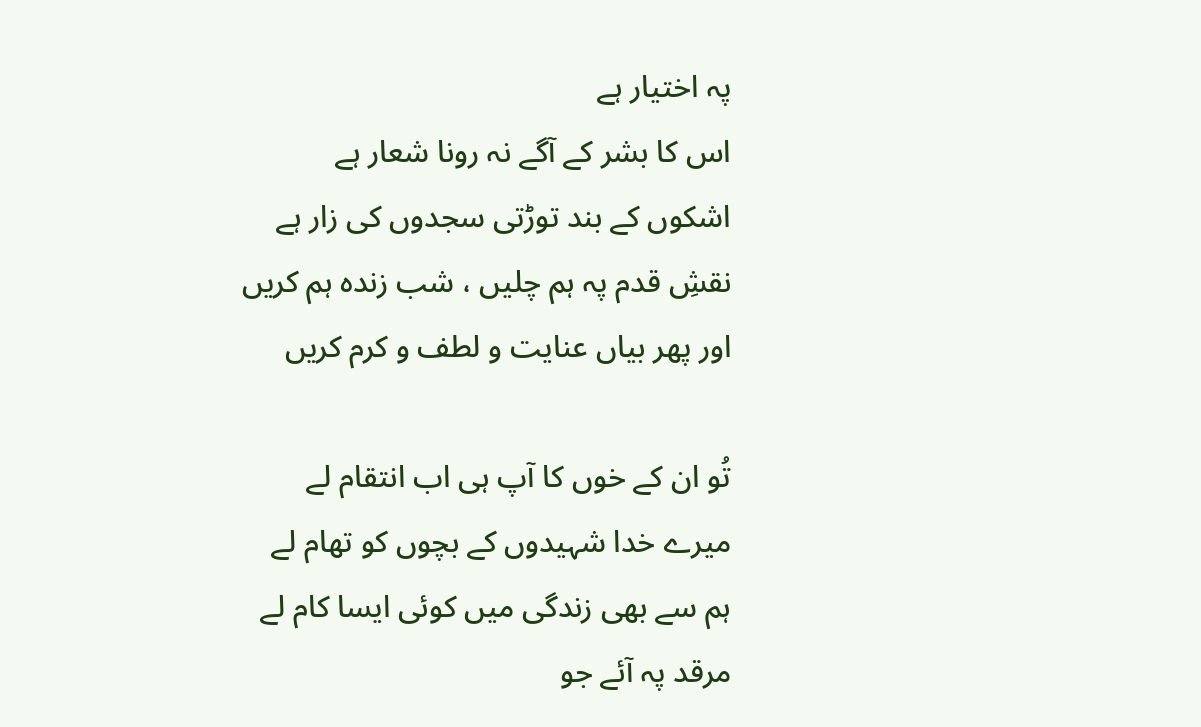پہ اختیار ہے
اس کا بشر کے آگے نہ رونا شعار ہے
اشکوں کے بند توڑتی سجدوں کی زار ہے
نقشِ قدم پہ ہم چلیں ، شب زندہ ہم کریں
اور پھر بیاں عنایت و لطف و کرم کریں

تُو ان کے خوں کا آپ ہی اب انتقام لے
میرے خدا شہیدوں کے بچوں کو تھام لے
ہم سے بھی زندگی میں کوئی ایسا کام لے
مرقد پہ آئے جو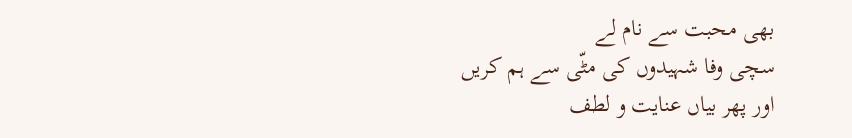بھی محبت سے نام لے
سچی وفا شہیدوں کی مٹّی سے ہم کریں
اور پھر بیاں عنایت و لطف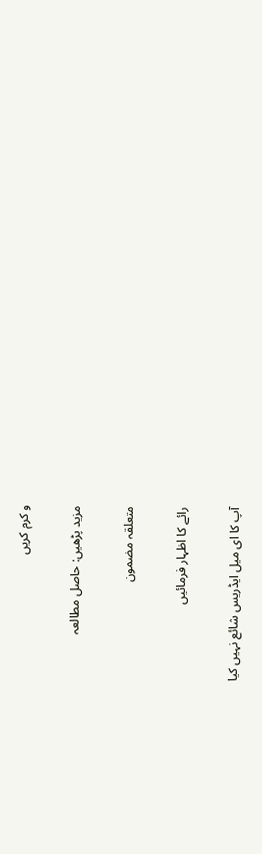و کرم کریں

مزید پڑھیں: حاصل مطالعہ

متعلقہ مضمون

رائے کا اظہار فرمائیں

آپ کا ای میل ایڈریس شائع نہیں کیا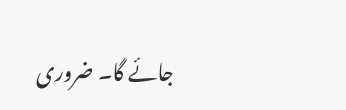جائے گا۔ ضروری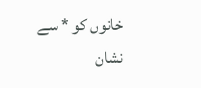خانوں کو * سے نشان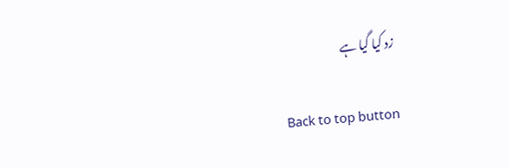زد کیا گیا ہے

Back to top button